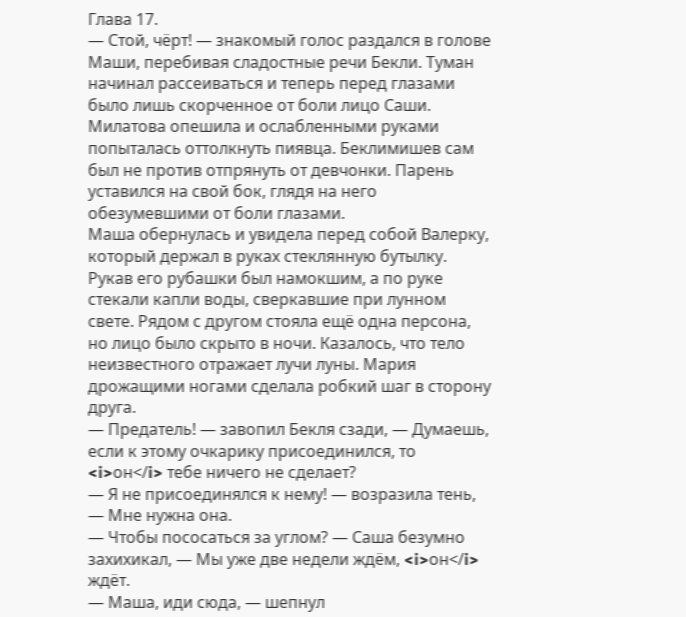Глава 17.
— Стой, чёрт! — знакомый голос раздался в голове Маши, перебивая сладостные речи Бекли. Туман начинал рассеиваться и теперь перед глазами было лишь скорченное от боли лицо Саши. Милатова опешила и ослабленными руками попыталась оттолкнуть пиявца. Беклимишев сам был не против отпрянуть от девчонки. Парень уставился на свой бок, глядя на него обезумевшими от боли глазами.
Маша обернулась и увидела перед собой Валерку, который держал в руках стеклянную бутылку. Рукав его рубашки был намокшим, а по руке стекали капли воды, сверкавшие при лунном свете. Рядом с другом стояла ещё одна персона, но лицо было скрыто в ночи. Казалось, что тело неизвестного отражает лучи луны. Мария дрожащими ногами сделала робкий шаг в сторону друга.
— Предатель! — завопил Бекля сзади, — Думаешь, если к этому очкарику присоединился, то <i>он</i> тебе ничего не сделает?
— Я не присоединялся к нему! — возразила тень, — Мне нужна она.
— Чтобы пососаться за углом? — Саша безумно захихикал, — Мы уже две недели ждём, <i>он</i> ждёт.
— Маша, иди сюда, — шепнул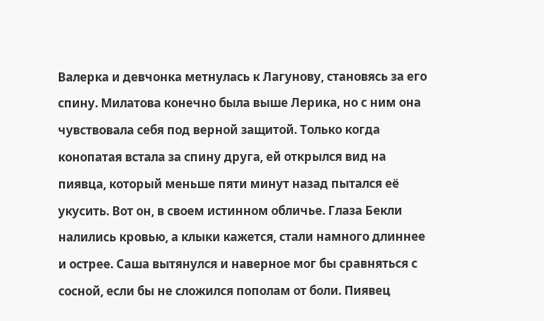Валерка и девчонка метнулась к Лагунову, становясь за его спину. Милатова конечно была выше Лерика, но с ним она чувствовала себя под верной защитой. Только когда конопатая встала за спину друга, ей открылся вид на пиявца, который меньше пяти минут назад пытался её укусить. Вот он, в своем истинном обличье. Глаза Бекли налились кровью, а клыки кажется, стали намного длиннее и острее. Саша вытянулся и наверное мог бы сравняться с сосной, если бы не сложился пополам от боли. Пиявец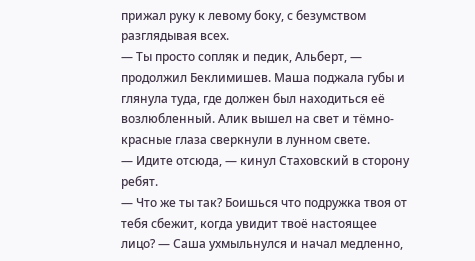прижал руку к левому боку, с безумством разглядывая всех.
— Ты просто сопляк и педик, Альберт, — продолжил Беклимишев. Маша поджала губы и глянула туда, где должен был находиться её возлюбленный. Алик вышел на свет и тёмно-красные глаза сверкнули в лунном свете.
— Идите отсюда, — кинул Стаховский в сторону ребят.
— Что же ты так? Боишься что подружка твоя от тебя сбежит, когда увидит твоё настоящее лицо? — Саша ухмыльнулся и начал медленно,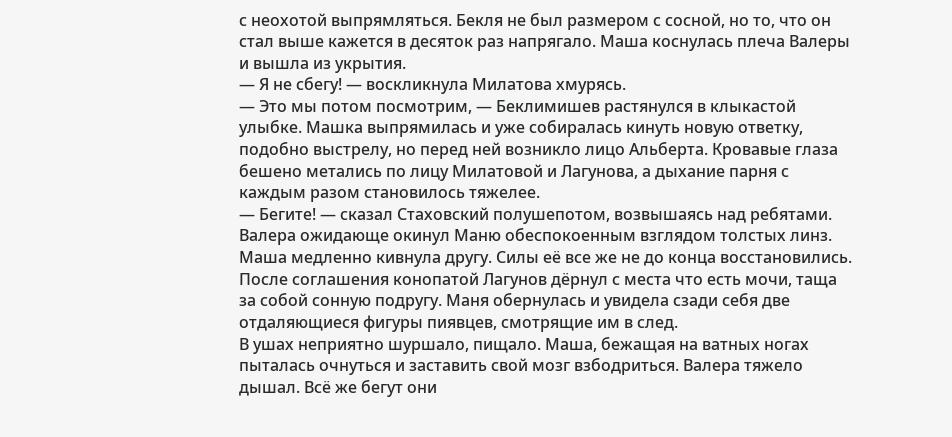с неохотой выпрямляться. Бекля не был размером с сосной, но то, что он стал выше кажется в десяток раз напрягало. Маша коснулась плеча Валеры и вышла из укрытия.
— Я не сбегу! — воскликнула Милатова хмурясь.
— Это мы потом посмотрим, — Беклимишев растянулся в клыкастой улыбке. Машка выпрямилась и уже собиралась кинуть новую ответку, подобно выстрелу, но перед ней возникло лицо Альберта. Кровавые глаза бешено метались по лицу Милатовой и Лагунова, а дыхание парня с каждым разом становилось тяжелее.
— Бегите! — сказал Стаховский полушепотом, возвышаясь над ребятами. Валера ожидающе окинул Маню обеспокоенным взглядом толстых линз. Маша медленно кивнула другу. Силы её все же не до конца восстановились.
После соглашения конопатой Лагунов дёрнул с места что есть мочи, таща за собой сонную подругу. Маня обернулась и увидела сзади себя две отдаляющиеся фигуры пиявцев, смотрящие им в след.
В ушах неприятно шуршало, пищало. Маша, бежащая на ватных ногах пыталась очнуться и заставить свой мозг взбодриться. Валера тяжело дышал. Всё же бегут они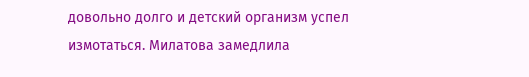довольно долго и детский организм успел измотаться. Милатова замедлила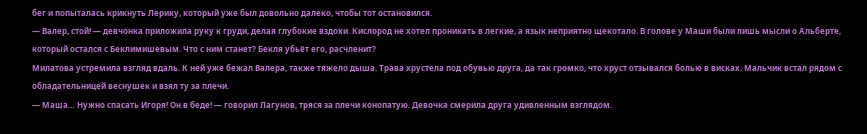бег и попыталась крикнуть Лерику, который уже был довольно далеко, чтобы тот остановился.
— Валер, стой! — девчонка приложила руку к груди, делая глубокие вздохи. Кислород не хотел проникать в легкие, а язык неприятно щекотало. В голове у Маши были лишь мысли о Альберте, который остался с Беклимишевым. Что с ним станет? Бекля убьёт его, расчленит?
Милатова устремила взгляд вдаль. К ней уже бежал Валера, также тяжело дыша. Трава хрустела под обувью друга, да так громко, что хруст отзывался болью в висках. Мальчик встал рядом с обладательницей веснушек и взял ту за плечи.
— Маша… Нужно спасать Игоря! Он в беде! — говорил Лагунов, тряся за плечи конопатую. Девочка смерила друга удивленным взглядом.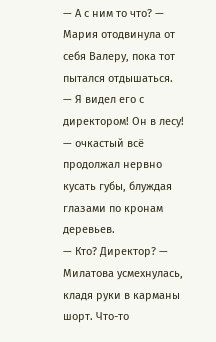— А с ним то что? — Мария отодвинула от себя Валеру, пока тот пытался отдышаться.
— Я видел его с директором! Он в лесу! — очкастый всё продолжал нервно кусать губы, блуждая глазами по кронам деревьев.
— Кто? Директор? — Милатова усмехнулась, кладя руки в карманы шорт. Что-то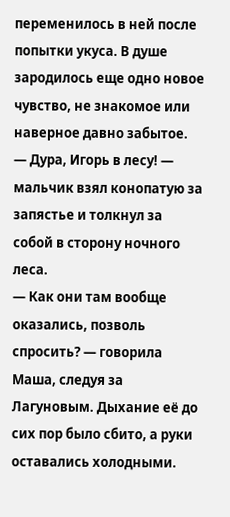переменилось в ней после попытки укуса. В душе зародилось еще одно новое чувство, не знакомое или наверное давно забытое.
— Дура, Игорь в лесу! — мальчик взял конопатую за запястье и толкнул за собой в сторону ночного леса.
— Как они там вообще оказались, позволь спросить? — говорила Маша, следуя за Лагуновым. Дыхание её до сих пор было сбито, а руки оставались холодными.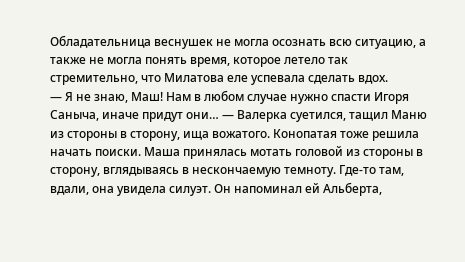Обладательница веснушек не могла осознать всю ситуацию, а также не могла понять время, которое летело так стремительно, что Милатова еле успевала сделать вдох.
— Я не знаю, Маш! Нам в любом случае нужно спасти Игоря Саныча, иначе придут они… — Валерка суетился, тащил Маню из стороны в сторону, ища вожатого. Конопатая тоже решила начать поиски. Маша принялась мотать головой из стороны в сторону, вглядываясь в нескончаемую темноту. Где-то там, вдали, она увидела силуэт. Он напоминал ей Альберта,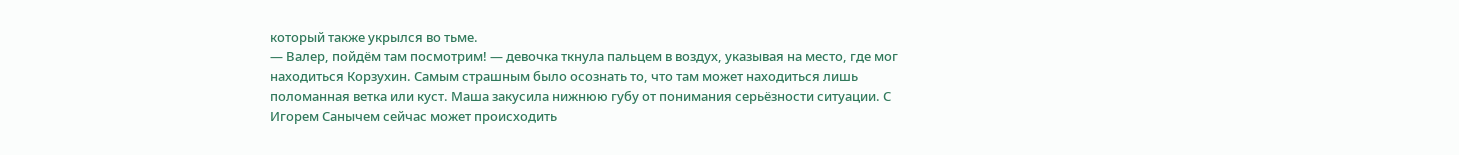который также укрылся во тьме.
— Валер, пойдём там посмотрим! — девочка ткнула пальцем в воздух, указывая на место, где мог находиться Корзухин. Самым страшным было осознать то, что там может находиться лишь поломанная ветка или куст. Маша закусила нижнюю губу от понимания серьёзности ситуации. С Игорем Санычем сейчас может происходить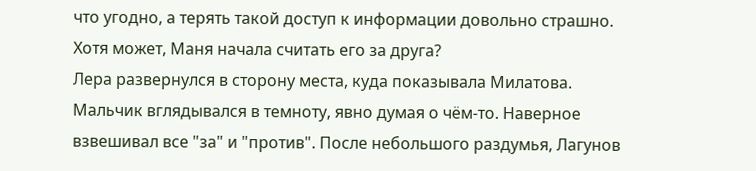что угодно, а терять такой доступ к информации довольно страшно. Хотя может, Маня начала считать его за друга?
Лера развернулся в сторону места, куда показывала Милатова. Мальчик вглядывался в темноту, явно думая о чём-то. Наверное взвешивал все "за" и "против". После небольшого раздумья, Лагунов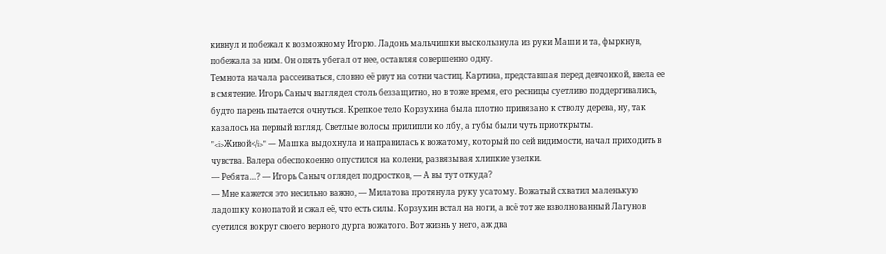кивнул и побежал к возможному Игорю. Ладонь мальчишки выскользнула из руки Маши и та, фыркнув, побежала за ним. Он опять убегал от нее, оставляя совершенно одну.
Темнота начала рассеиваться, словно её рвут на сотни частиц. Картина, представшая перед девчонкой, ввела ее в смятение. Игорь Саныч выглядел столь беззащитно, но в тоже время, его ресницы суетливо поддергивались, будто парень пытается очнуться. Крепкое тело Корзухина была плотно привязано к стволу дерева, ну, так казалось на первый взгляд. Светлые волосы прилипли ко лбу, а губы были чуть приоткрыты.
"<i>Живой</i>" — Машка выдохнула и направилась к вожатому, который по сей видимости, начал приходить в чувства. Валера обеспокоенно опустился на колени, развязывая хлипкие узелки.
— Ребята…? — Игорь Саныч оглядел подростков, — А вы тут откуда?
— Мне кажется это несильно важно, — Милатова протянула руку усатому. Вожатый схватил маленькую ладошку конопатой и сжал её, что есть силы. Корзухин встал на ноги, а всё тот же взволнованный Лагунов суетился вокруг своего верного дурга вожатого. Вот жизнь у него, аж два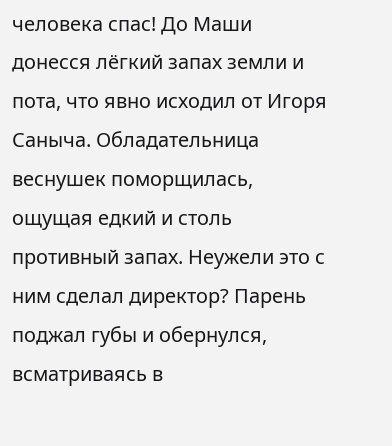человека спас! До Маши донесся лёгкий запах земли и пота, что явно исходил от Игоря Саныча. Обладательница веснушек поморщилась, ощущая едкий и столь противный запах. Неужели это с ним сделал директор? Парень поджал губы и обернулся, всматриваясь в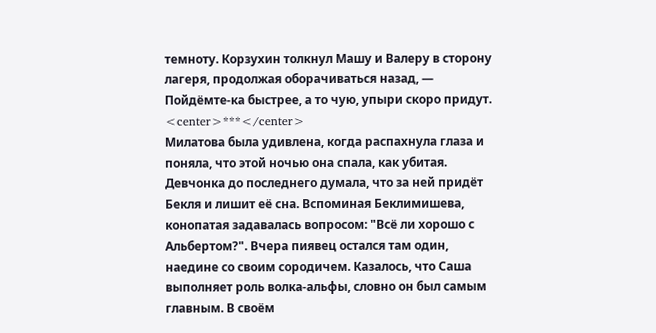темноту. Корзухин толкнул Машу и Валеру в сторону лагеря, продолжая оборачиваться назад, — Пойдёмте-ка быстрее, а то чую, упыри скоро придут.
<center>***</center>
Милатова была удивлена, когда распахнула глаза и поняла, что этой ночью она спала, как убитая. Девчонка до последнего думала, что за ней придёт Бекля и лишит её сна. Вспоминая Беклимишева, конопатая задавалась вопросом: "Всё ли хорошо с Альбертом?". Вчера пиявец остался там один, наедине со своим сородичем. Казалось, что Саша выполняет роль волка-альфы, словно он был самым главным. В своём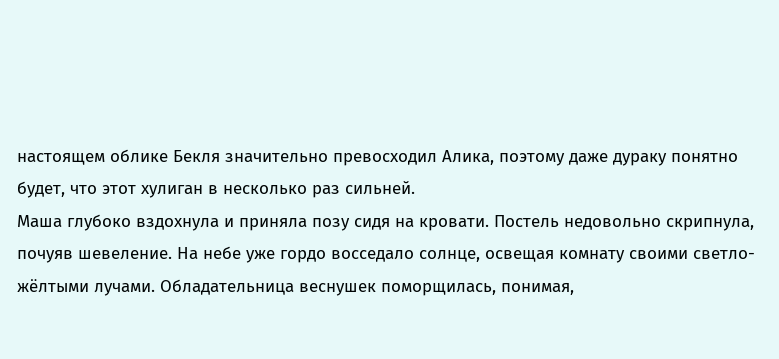настоящем облике Бекля значительно превосходил Алика, поэтому даже дураку понятно будет, что этот хулиган в несколько раз сильней.
Маша глубоко вздохнула и приняла позу сидя на кровати. Постель недовольно скрипнула, почуяв шевеление. На небе уже гордо восседало солнце, освещая комнату своими светло-жёлтыми лучами. Обладательница веснушек поморщилась, понимая,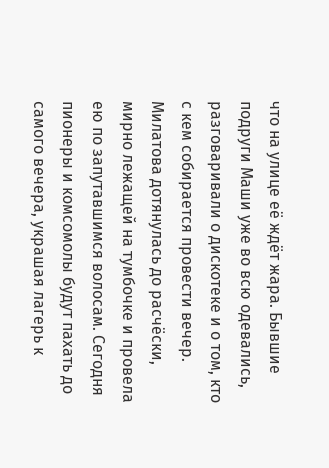что на улице её ждёт жара. Бывшие подруги Маши уже во всю одевались, разговаривали о дискотеке и о том, кто с кем собирается провести вечер. Милатова дотянулась до расчёски, мирно лежащей на тумбочке и провела ею по запутавшимся волосам. Сегодня пионеры и комсомолы будут пахать до самого вечера, украшая лагерь к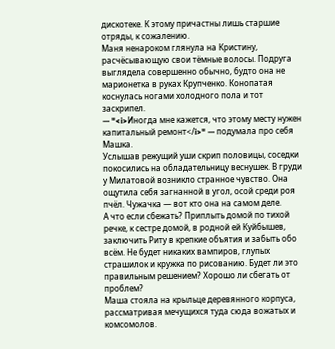дискотеке. К этому причастны лишь старшие отряды, к сожалению.
Маня ненароком глянула на Кристину, расчёсывающую свои тёмные волосы. Подруга выглядела совершенно обычно, будто она не марионетка в руках Крупченко. Конопатая коснулась ногами холодного пола и тот заскрипел.
— "<i>Иногда мне кажется, что этому месту нужен капитальный ремонт</i>" — подумала про себя Машка.
Услышав режущий уши скрип половицы, соседки покосились на обладательницу веснушек. В груди у Милатовой возникло странное чувство. Она ощутила себя загнанной в угол, осой среди роя пчёл. Чужачка — вот кто она на самом деле.
А что если сбежать? Приплыть домой по тихой речке, к сестре домой, в родной ей Куйбышев, заключить Риту в крепкие объятия и забыть обо всём. Не будет никаких вампиров, глупых страшилок и кружка по рисованию. Будет ли это правильным решением? Хорошо ли сбегать от проблем?
Маша стояла на крыльце деревянного корпуса, рассматривая мечущихся туда сюда вожатых и комсомолов.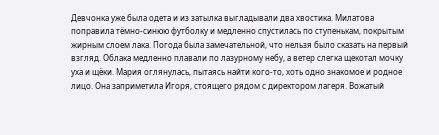Девчонка уже была одета и из затылка выгладывали два хвостика. Милатова поправила тёмно-синюю футболку и медленно спустилась по ступенькам, покрытым жирным слоем лака. Погода была замечательной, что нельзя было сказать на первый взгляд. Облака медленно плавали по лазурному небу, а ветер слегка щекотал мочку уха и щёки. Мария оглянулась, пытаясь найти кого-то, хоть одно знакомое и родное лицо. Она заприметила Игоря, стоящего рядом с директором лагеря. Вожатый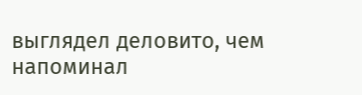выглядел деловито, чем напоминал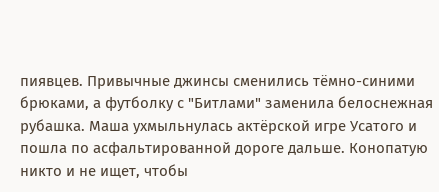пиявцев. Привычные джинсы сменились тёмно-синими брюками, а футболку с "Битлами" заменила белоснежная рубашка. Маша ухмыльнулась актёрской игре Усатого и пошла по асфальтированной дороге дальше. Конопатую никто и не ищет, чтобы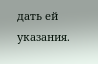дать ей указания.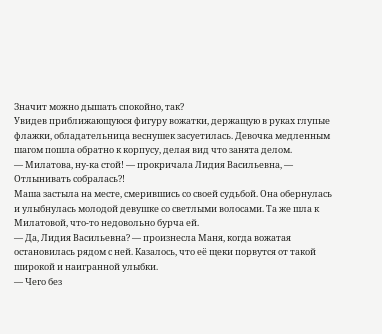Значит можно дышать спокойно, так?
Увидев приближающуюся фигуру вожатки, держащую в руках глупые флажки, обладательница веснушек засуетилась. Девочка медленным шагом пошла обратно к корпусу, делая вид что занята делом.
— Милатова, ну-ка стой! — прокричала Лидия Васильевна, — Отлынивать собралась?!
Маша застыла на месте, смерившись со своей судьбой. Она обернулась и улыбнулась молодой девушке со светлыми волосами. Та же шла к Милатовой, что-то недовольно бурча ей.
— Да, Лидия Васильевна? — произнесла Маня, когда вожатая остановилась рядом с ней. Казалось, что её щеки порвутся от такой широкой и наигранной улыбки.
— Чего без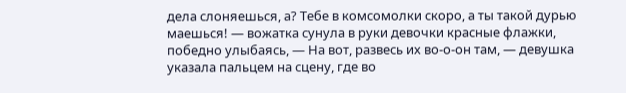дела слоняешься, а? Тебе в комсомолки скоро, а ты такой дурью маешься! — вожатка сунула в руки девочки красные флажки, победно улыбаясь, — На вот, развесь их во-о-он там, — девушка указала пальцем на сцену, где во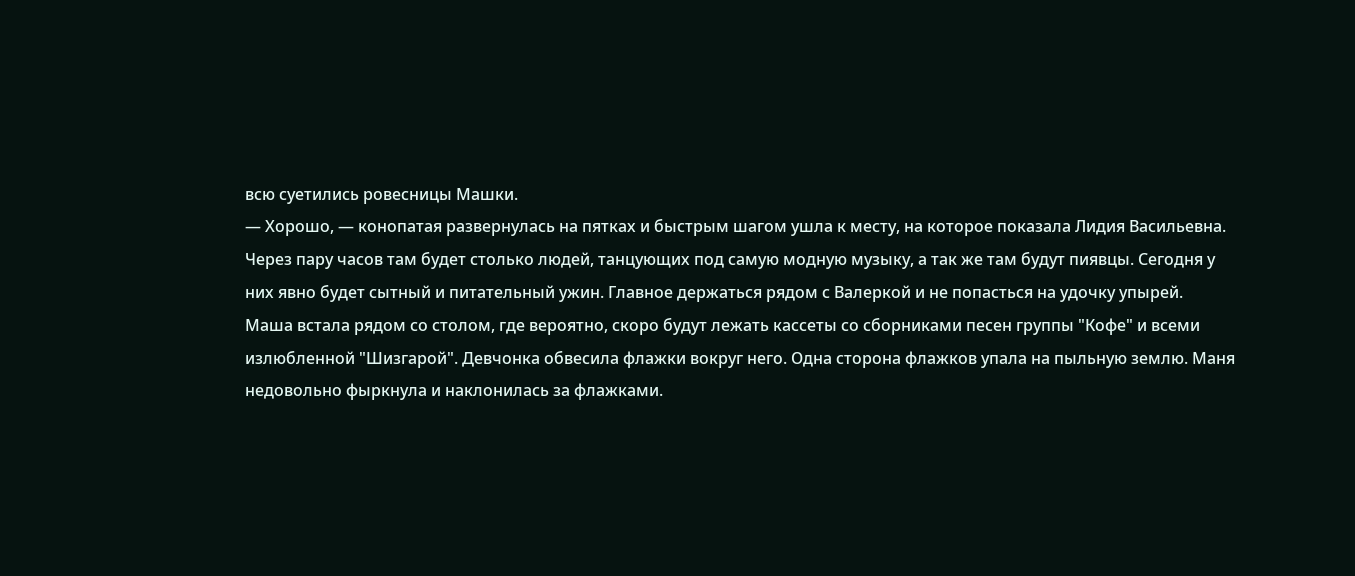всю суетились ровесницы Машки.
— Хорошо, — конопатая развернулась на пятках и быстрым шагом ушла к месту, на которое показала Лидия Васильевна. Через пару часов там будет столько людей, танцующих под самую модную музыку, а так же там будут пиявцы. Сегодня у них явно будет сытный и питательный ужин. Главное держаться рядом с Валеркой и не попасться на удочку упырей.
Маша встала рядом со столом, где вероятно, скоро будут лежать кассеты со сборниками песен группы "Кофе" и всеми излюбленной "Шизгарой". Девчонка обвесила флажки вокруг него. Одна сторона флажков упала на пыльную землю. Маня недовольно фыркнула и наклонилась за флажками.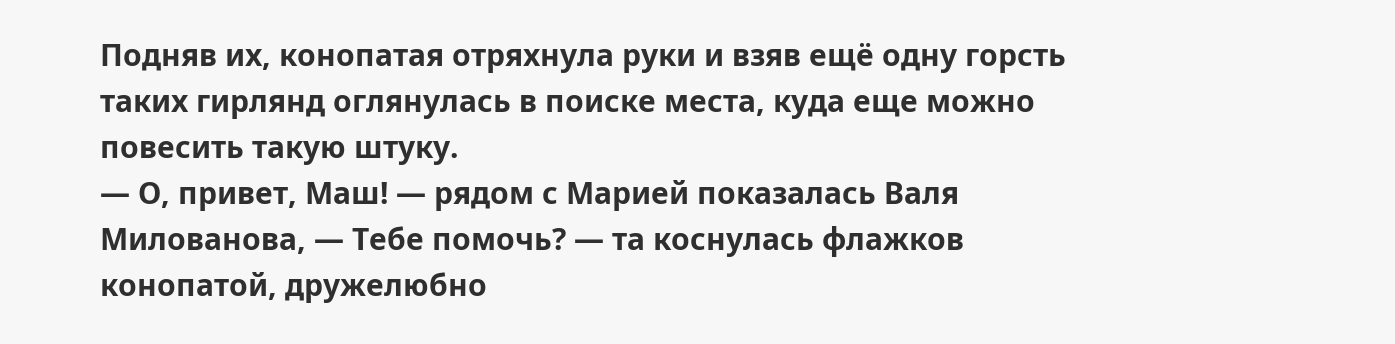Подняв их, конопатая отряхнула руки и взяв ещё одну горсть таких гирлянд оглянулась в поиске места, куда еще можно повесить такую штуку.
— О, привет, Маш! — рядом с Марией показалась Валя Милованова, — Тебе помочь? — та коснулась флажков конопатой, дружелюбно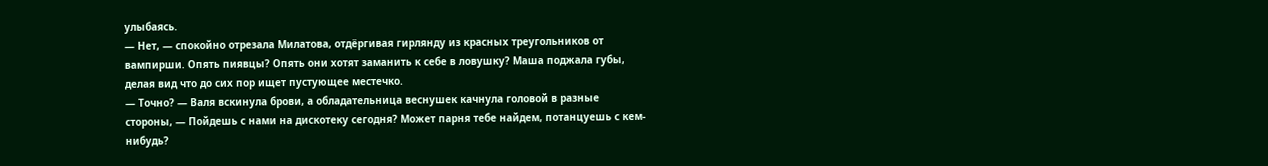улыбаясь.
— Нет, — спокойно отрезала Милатова, отдёргивая гирлянду из красных треугольников от вампирши. Опять пиявцы? Опять они хотят заманить к себе в ловушку? Маша поджала губы, делая вид что до сих пор ищет пустующее местечко.
— Точно? — Валя вскинула брови, а обладательница веснушек качнула головой в разные стороны, — Пойдешь с нами на дискотеку сегодня? Может парня тебе найдем, потанцуешь с кем-нибудь?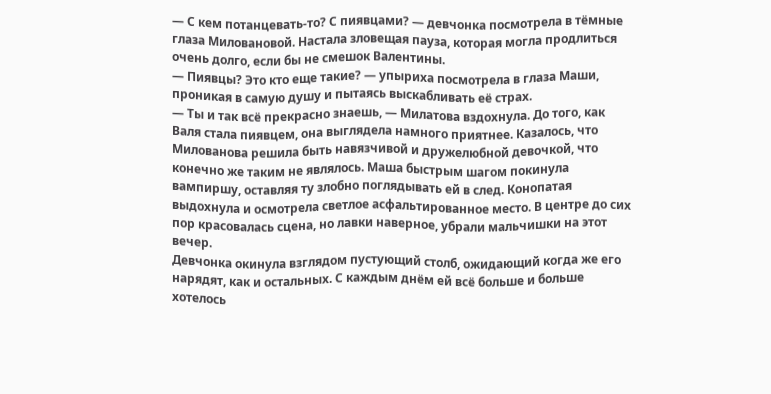— С кем потанцевать-то? С пиявцами? — девчонка посмотрела в тёмные глаза Миловановой. Настала зловещая пауза, которая могла продлиться очень долго, если бы не смешок Валентины.
— Пиявцы? Это кто еще такие? — упыриха посмотрела в глаза Маши, проникая в самую душу и пытаясь выскабливать её страх.
— Ты и так всё прекрасно знаешь, — Милатова вздохнула. До того, как Валя стала пиявцем, она выглядела намного приятнее. Казалось, что Милованова решила быть навязчивой и дружелюбной девочкой, что конечно же таким не являлось. Маша быстрым шагом покинула вампиршу, оставляя ту злобно поглядывать ей в след. Конопатая выдохнула и осмотрела светлое асфальтированное место. В центре до сих пор красовалась сцена, но лавки наверное, убрали мальчишки на этот вечер.
Девчонка окинула взглядом пустующий столб, ожидающий когда же его нарядят, как и остальных. С каждым днём ей всё больше и больше хотелось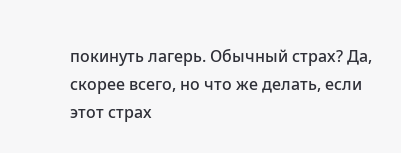покинуть лагерь. Обычный страх? Да, скорее всего, но что же делать, если этот страх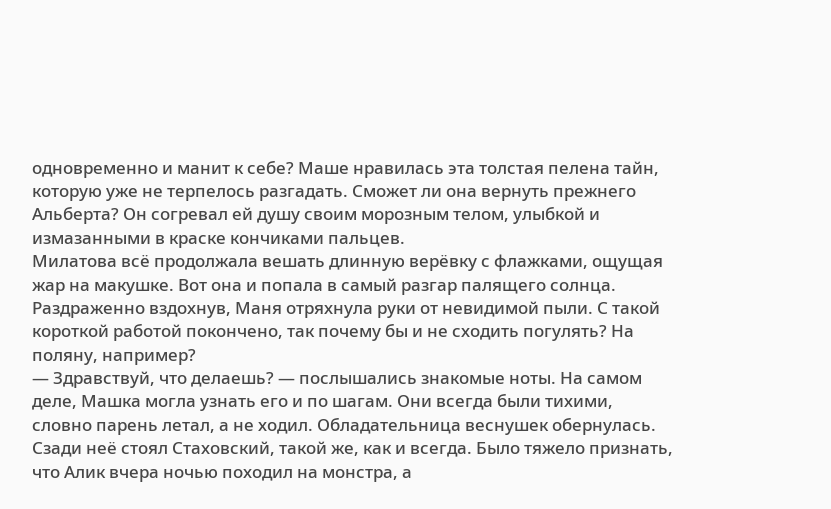одновременно и манит к себе? Маше нравилась эта толстая пелена тайн, которую уже не терпелось разгадать. Сможет ли она вернуть прежнего Альберта? Он согревал ей душу своим морозным телом, улыбкой и измазанными в краске кончиками пальцев.
Милатова всё продолжала вешать длинную верёвку с флажками, ощущая жар на макушке. Вот она и попала в самый разгар палящего солнца. Раздраженно вздохнув, Маня отряхнула руки от невидимой пыли. С такой короткой работой покончено, так почему бы и не сходить погулять? На поляну, например?
— Здравствуй, что делаешь? — послышались знакомые ноты. На самом деле, Машка могла узнать его и по шагам. Они всегда были тихими, словно парень летал, а не ходил. Обладательница веснушек обернулась. Сзади неё стоял Стаховский, такой же, как и всегда. Было тяжело признать, что Алик вчера ночью походил на монстра, а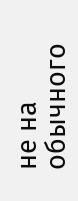не на обычного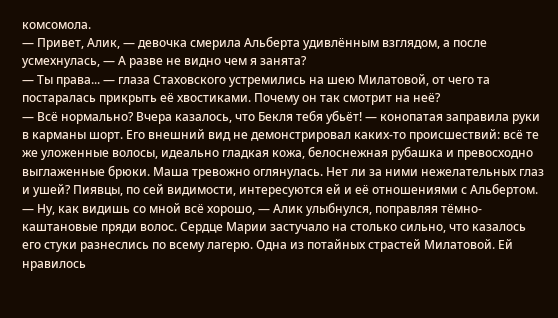комсомола.
— Привет, Алик, — девочка смерила Альберта удивлённым взглядом, а после усмехнулась, — А разве не видно чем я занята?
— Ты права... — глаза Стаховского устремились на шею Милатовой, от чего та постаралась прикрыть её хвостиками. Почему он так смотрит на неё?
— Всё нормально? Вчера казалось, что Бекля тебя убьёт! — конопатая заправила руки в карманы шорт. Его внешний вид не демонстрировал каких-то происшествий: всё те же уложенные волосы, идеально гладкая кожа, белоснежная рубашка и превосходно выглаженные брюки. Маша тревожно оглянулась. Нет ли за ними нежелательных глаз и ушей? Пиявцы, по сей видимости, интересуются ей и её отношениями с Альбертом.
— Ну, как видишь со мной всё хорошо, — Алик улыбнулся, поправляя тёмно-каштановые пряди волос. Сердце Марии застучало на столько сильно, что казалось его стуки разнеслись по всему лагерю. Одна из потайных страстей Милатовой. Ей нравилось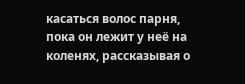касаться волос парня, пока он лежит у неё на коленях, рассказывая о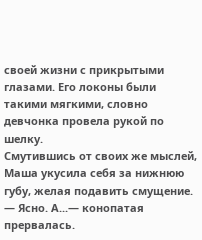своей жизни с прикрытыми глазами. Его локоны были такими мягкими, словно девчонка провела рукой по шелку.
Смутившись от своих же мыслей, Маша укусила себя за нижнюю губу, желая подавить смущение.
— Ясно. А...— конопатая прервалась.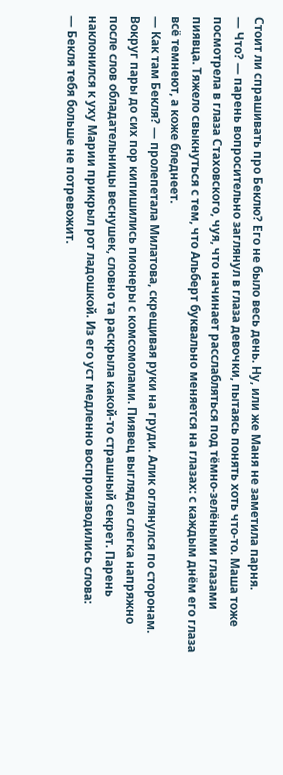Стоит ли спрашивать про Беклю? Его не было весь день. Ну, или же Маня не заметила парня.
— Что? — парень вопросительно заглянул в глаза девочки, пытаясь понять хоть что-то. Маша тоже посмотрела в глаза Стаховского, чуя, что начинает расслабляться под тёмно-зелёными глазами пиявца. Тяжело свыкнуться с тем, что Альберт буквально меняется на глазах: с каждым днём его глаза всё темнеют, а коже бледнеет.
— Как там Бекля? — пролепетала Милатова, скрещивая руки на груди. Алик оглянулся по сторонам. Вокруг пары до сих пор кипишились пионеры с комсомолами. Пиявец выглядел слегка напряжно после слов обладательницы веснушек, словно та раскрыла какой-то страшный секрет. Парень наклонился к уху Марии прикрыл рот ладошкой. Из его уст медленно воспроизводились слова:
— Бекля тебя больше не потревожит.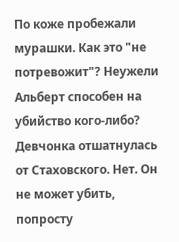По коже пробежали мурашки. Как это "не потревожит"? Неужели Альберт способен на убийство кого-либо?
Девчонка отшатнулась от Стаховского. Нет. Он не может убить, попросту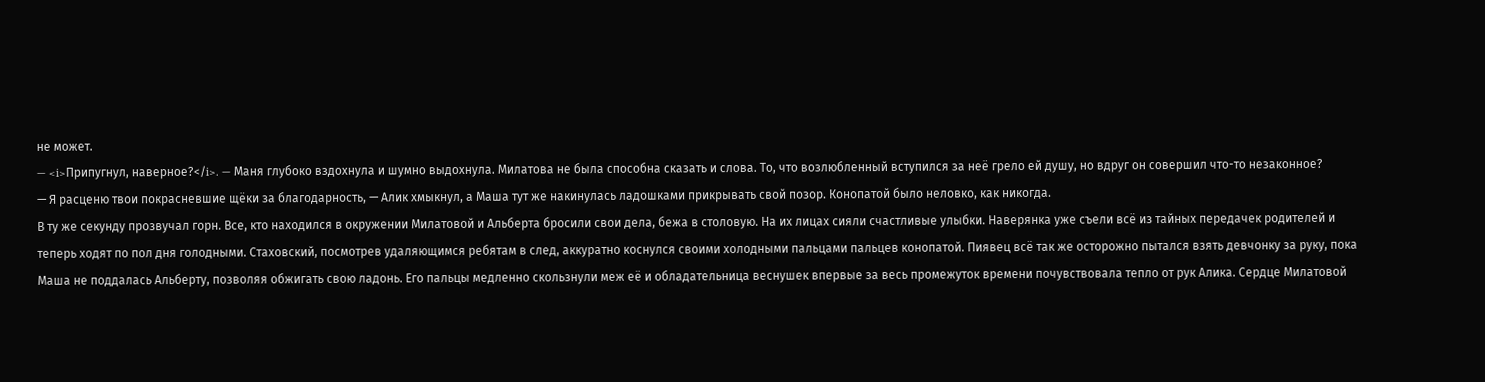не может.
— <i>Припугнул, наверное?</i>. — Маня глубоко вздохнула и шумно выдохнула. Милатова не была способна сказать и слова. То, что возлюбленный вступился за неё грело ей душу, но вдруг он совершил что-то незаконное?
— Я расценю твои покрасневшие щёки за благодарность, — Алик хмыкнул, а Маша тут же накинулась ладошками прикрывать свой позор. Конопатой было неловко, как никогда.
В ту же секунду прозвучал горн. Все, кто находился в окружении Милатовой и Альберта бросили свои дела, бежа в столовую. На их лицах сияли счастливые улыбки. Наверянка уже съели всё из тайных передачек родителей и теперь ходят по пол дня голодными. Стаховский, посмотрев удаляющимся ребятам в след, аккуратно коснулся своими холодными пальцами пальцев конопатой. Пиявец всё так же осторожно пытался взять девчонку за руку, пока Маша не поддалась Альберту, позволяя обжигать свою ладонь. Его пальцы медленно скользнули меж её и обладательница веснушек впервые за весь промежуток времени почувствовала тепло от рук Алика. Сердце Милатовой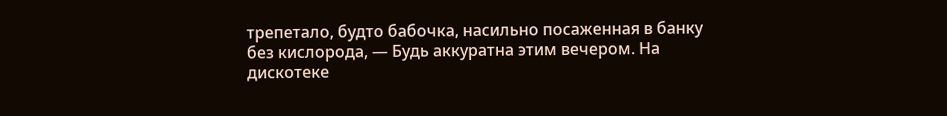трепетало, будто бабочка, насильно посаженная в банку без кислорода, — Будь аккуратна этим вечером. На дискотеке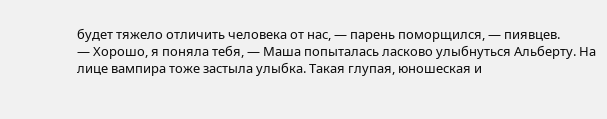будет тяжело отличить человека от нас, — парень поморщился, — пиявцев.
— Хорошо, я поняла тебя, — Маша попыталась ласково улыбнуться Альберту. На лице вампира тоже застыла улыбка. Такая глупая, юношеская и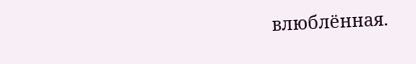влюблённая.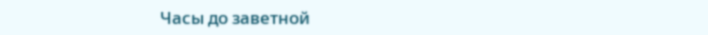Часы до заветной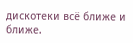дискотеки всё ближе и ближе.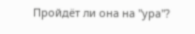Пройдёт ли она на "ура"?